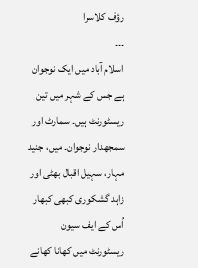رؤف کلاسرا
۔۔۔
اسلام آباد میں ایک نوجوان ہے جس کے شہر میں تین ریسٹورنٹ ہیں۔ سمارٹ اور سمجھدار نوجوان۔ میں، جنید مہار، سہیل اقبال بھٹی اور زاہد گشکوری کبھی کبھار اُس کے ایف سیون ریسٹورنٹ میں کھانا کھانے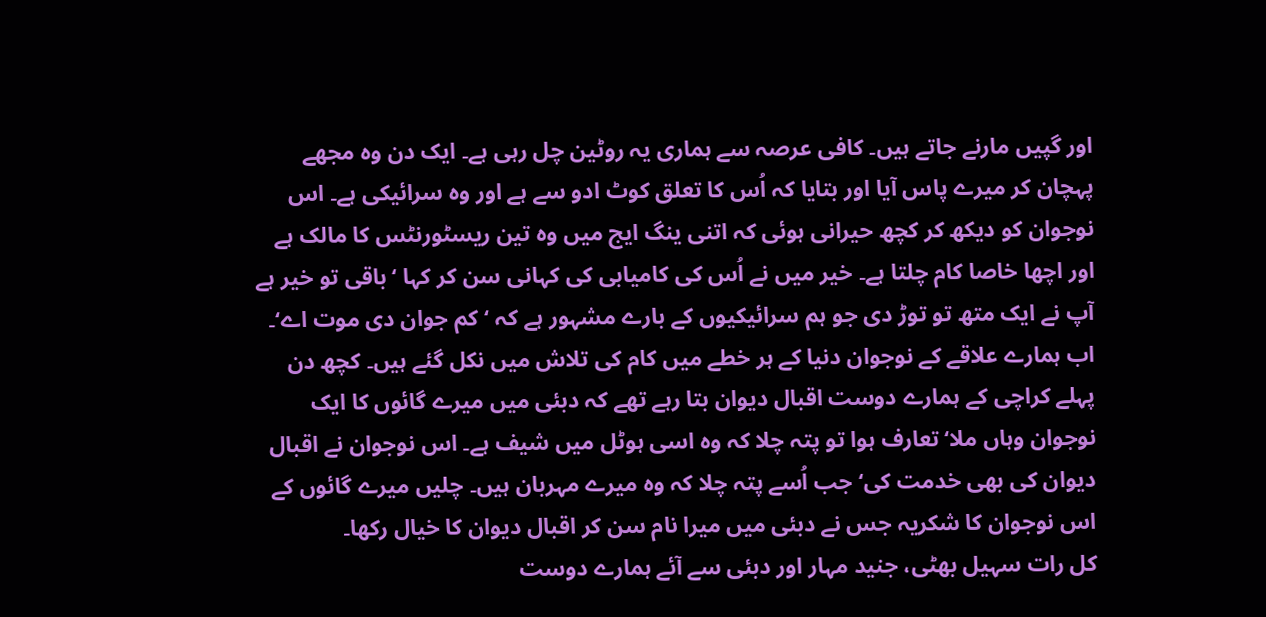اور گپیں مارنے جاتے ہیں۔ کافی عرصہ سے ہماری یہ روٹین چل رہی ہے۔ ایک دن وہ مجھے پہچان کر میرے پاس آیا اور بتایا کہ اُس کا تعلق کوٹ ادو سے ہے اور وہ سرائیکی ہے۔ اس نوجوان کو دیکھ کر کچھ حیرانی ہوئی کہ اتنی ینگ ایج میں وہ تین ریسٹورنٹس کا مالک ہے اور اچھا خاصا کام چلتا ہے۔ خیر میں نے اُس کی کامیابی کی کہانی سن کر کہا ‘باقی تو خیر ہے آپ نے ایک متھ تو توڑ دی جو ہم سرائیکیوں کے بارے مشہور ہے کہ ‘کم جوان دی موت اے‘۔ اب ہمارے علاقے کے نوجوان دنیا کے ہر خطے میں کام کی تلاش میں نکل گئے ہیں۔ کچھ دن پہلے کراچی کے ہمارے دوست اقبال دیوان بتا رہے تھے کہ دبئی میں میرے گائوں کا ایک نوجوان وہاں ملا‘ تعارف ہوا تو پتہ چلا کہ وہ اسی ہوٹل میں شیف ہے۔ اس نوجوان نے اقبال دیوان کی بھی خدمت کی‘ جب اُسے پتہ چلا کہ وہ میرے مہربان ہیں۔ چلیں میرے گائوں کے اس نوجوان کا شکریہ جس نے دبئی میں میرا نام سن کر اقبال دیوان کا خیال رکھا۔
کل رات سہیل بھٹی، جنید مہار اور دبئی سے آئے ہمارے دوست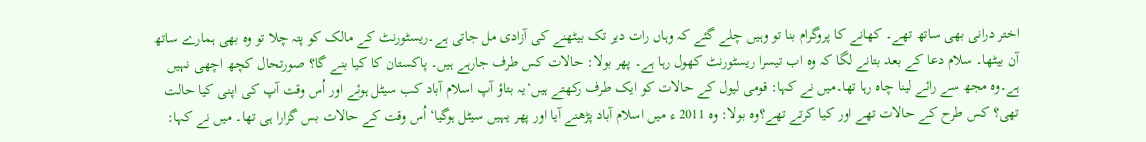اختر درانی بھی ساتھ تھے۔ کھانے کا پروگرام بنا تو وہیں چلے گئے کہ وہاں رات دیر تک بیٹھنے کی آزادی مل جاتی ہے۔ریسٹورنٹ کے مالک کو پتہ چلا تو وہ بھی ہمارے ساتھ آن بیٹھا۔ سلام دعا کے بعد بتانے لگا کہ وہ اب تیسرا ریسٹورنٹ کھول رہا ہے۔ پھر بولا: حالات کس طرف جارہے ہیں۔ پاکستان کا کیا بنے گا؟ صورتحال کچھ اچھی نہیں ہے۔وہ مجھ سے رائے لینا چاہ رہا تھا۔میں نے کہا: قومی لیول کے حالات کو ایک طرف رکھتے ہیں‘یہ بتاؤ آپ اسلام آباد کب سیٹل ہوئے اور اُس وقت آپ کی اپنی کیا حالت تھی؟ کس طرح کے حالات تھے اور کیا کرتے تھے؟وہ بولا: وہ 2011 ء میں اسلام آباد پڑھنے آیا اور پھر یہیں سیٹل ہوگیا‘ اُس وقت کے حالات بس گزارا ہی تھا۔ میں نے کہا: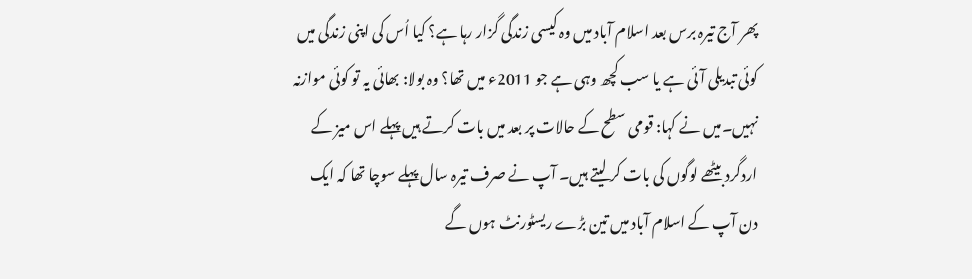پھر آج تیرہ برس بعد اسلام آباد میں وہ کیسی زندگی گزار رہا ہے؟ کیا اُس کی اپنی زندگی میں کوئی تبدیلی آئی ہے یا سب کچھ وہی ہے جو 2011ء میں تھا؟ وہ بولا: بھائی یہ تو کوئی موازنہ نہیں۔میں نے کہا: قومی سطح کے حالات پر بعد میں بات کرتے ہیں پہلے اس میز کے اردگرد بیٹھے لوگوں کی بات کر لیتے ہیں۔ آپ نے صرف تیرہ سال پہلے سوچا تھا کہ ایک دن آپ کے اسلام آباد میں تین بڑے ریسٹورنٹ ہوں گے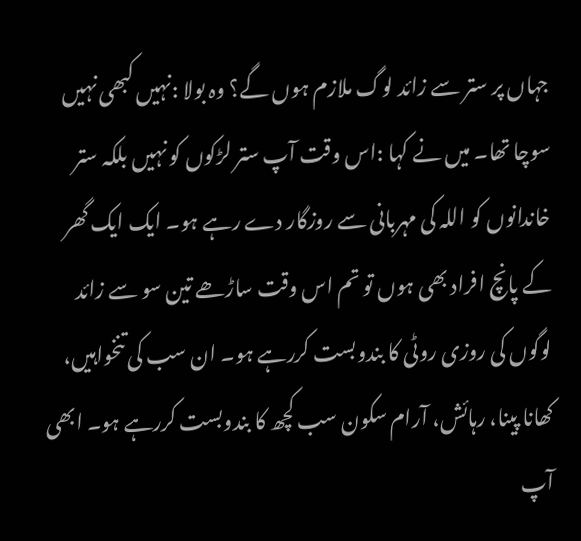جہاں پر ستر سے زائد لوگ ملازم ہوں گے؟ وہ بولا :نہیں کبھی نہیں سوچا تھا۔ میں نے کہا :اس وقت آپ ستر لڑکوں کو نہیں بلکہ ستر خاندانوں کو اللہ کی مہربانی سے روزگار دے رہے ہو۔ ایک ایک گھر کے پانچ افراد بھی ہوں تو تم اس وقت ساڑھے تین سو سے زائد لوگوں کی روزی روٹی کا بندوبست کررہے ہو۔ ان سب کی تنخواہیں، کھانا پینا، رہائش، آرام سکون سب کچھ کا بندوبست کررہے ہو۔ ابھی آپ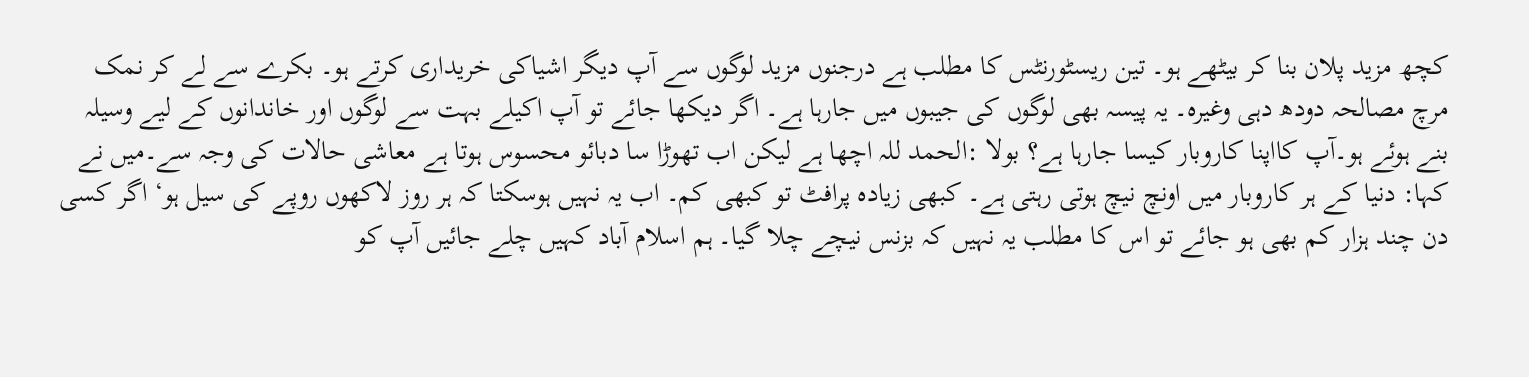کچھ مزید پلان بنا کر بیٹھے ہو۔ تین ریسٹورنٹس کا مطلب ہے درجنوں مزید لوگوں سے آپ دیگر اشیاکی خریداری کرتے ہو۔ بکرے سے لے کر نمک مرچ مصالحہ دودھ دہی وغیرہ۔ یہ پیسہ بھی لوگوں کی جیبوں میں جارہا ہے۔ اگر دیکھا جائے تو آپ اکیلے بہت سے لوگوں اور خاندانوں کے لیے وسیلہ بنے ہوئے ہو۔آپ کااپنا کاروبار کیسا جارہا ہے؟ بولا :الحمد للہ اچھا ہے لیکن اب تھوڑا سا دبائو محسوس ہوتا ہے معاشی حالات کی وجہ سے۔میں نے کہا: دنیا کے ہر کاروبار میں اونچ نیچ ہوتی رہتی ہے۔ کبھی زیادہ پرافٹ تو کبھی کم۔ اب یہ نہیں ہوسکتا کہ ہر روز لاکھوں روپے کی سیل ہو‘ اگر کسی دن چند ہزار کم بھی ہو جائے تو اس کا مطلب یہ نہیں کہ بزنس نیچے چلا گیا۔ ہم اسلام آباد کہیں چلے جائیں آپ کو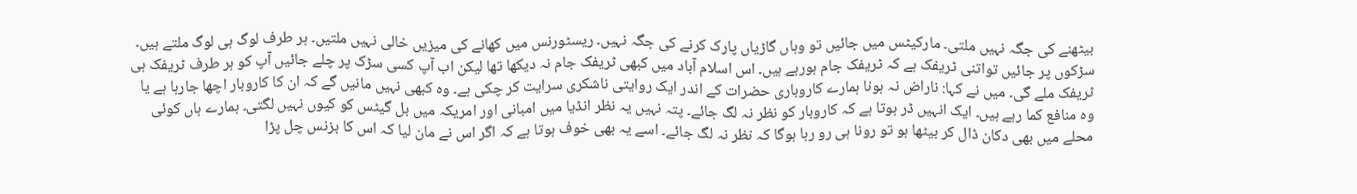بیٹھنے کی جگہ نہیں ملتی۔ مارکیٹس میں جائیں تو وہاں گاڑیاں پارک کرنے کی جگہ نہیں۔ ریسٹورنس میں کھانے کی میزیں خالی نہیں ملتیں۔ ہر طرف لوگ ہی لوگ ملتے ہیں۔ سڑکوں پر جائیں تواتنی ٹریفک ہے کہ ٹریفک جام ہورہے ہیں۔ اس اسلام آباد میں کبھی ٹریفک جام نہ دیکھا تھا لیکن اب آپ کسی سڑک پر چلے جائیں آپ کو ہر طرف ٹریفک ہی ٹریفک ملے گی۔ میں نے کہا: ناراض نہ ہونا ہمارے کاروباری حضرات کے اندر ایک روایتی ناشکری سرایت کر چکی ہے۔ وہ کبھی نہیں مانیں گے کہ ان کا کاروبار اچھا جارہا ہے یا وہ منافع کما رہے ہیں۔ ایک انہیں ڈر ہوتا ہے کہ کاروبار کو نظر نہ لگ جائے۔ پتہ نہیں یہ نظر انڈیا میں امبانی اور امریکہ میں بل گیٹس کو کیوں نہیں لگتی۔ ہمارے ہاں کوئی محلے میں بھی دکان ڈال کر بیٹھا ہو تو رونا ہی رو رہا ہوگا کہ نظر نہ لگ جائے۔ اسے یہ بھی خوف ہوتا ہے کہ اگر اس نے مان لیا کہ اس کا بزنس چل پڑا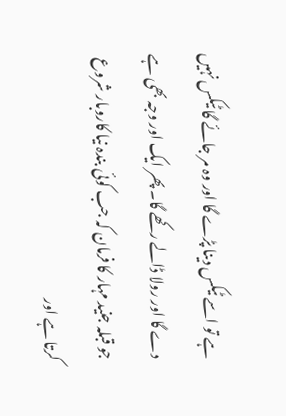ہے تو اسے ٹیکس دینا پڑے گا اور وہ مر جائے گا ٹیکس نہیں دے گا اور رولا ڈالے رکھے گا۔ پھر ایک اور وجہ بھی ہے جو قبلہ جنید مہار کا فرمان کہ جب کوئی بندہ نیا کاروبار شروع کرتا ہے اور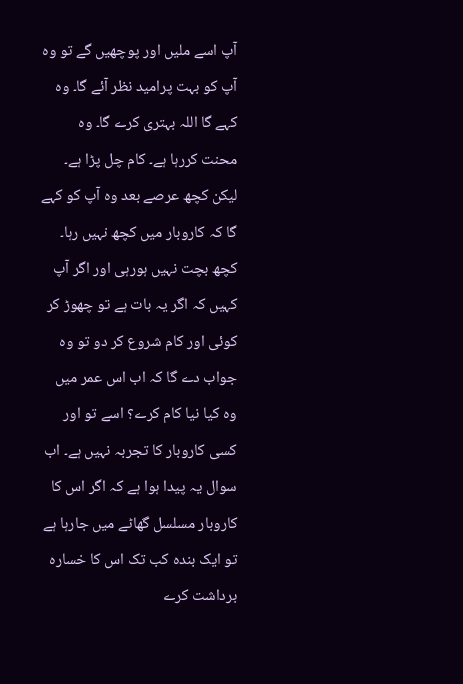آپ اسے ملیں اور پوچھیں گے تو وہ آپ کو بہت پرامید نظر آئے گا۔ وہ کہے گا اللہ بہتری کرے گا۔ وہ محنت کررہا ہے۔ کام چل پڑا ہے۔ لیکن کچھ عرصے بعد وہ آپ کو کہے گا کہ کاروبار میں کچھ نہیں رہا۔ کچھ بچت نہیں ہورہی اور اگر آپ کہیں کہ اگر یہ بات ہے تو چھوڑ کر کوئی اور کام شروع کر دو تو وہ جواب دے گا کہ اب اس عمر میں وہ کیا نیا کام کرے؟ اسے تو اور کسی کاروبار کا تجربہ نہیں ہے۔ اب سوال یہ پیدا ہوا ہے کہ اگر اس کا کاروبار مسلسل گھاٹے میں جارہا ہے تو ایک بندہ کب تک اس کا خسارہ برداشت کرے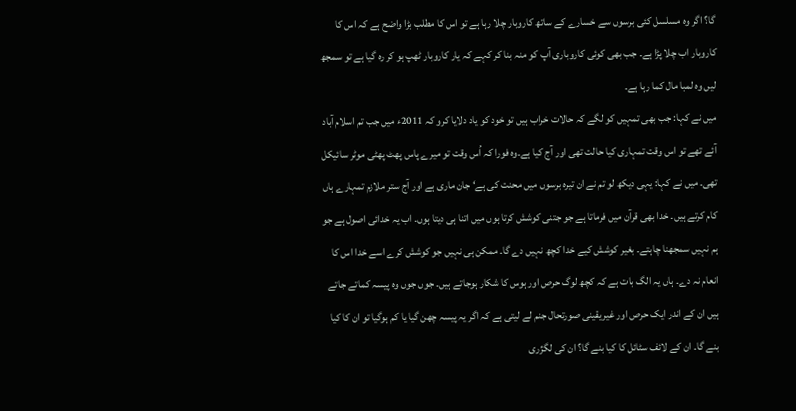گا؟ اگر وہ مسلسل کئی برسوں سے خسارے کے ساتھ کاروبار چلا رہا ہے تو اس کا مطلب بڑا واضح ہے کہ اس کا کاروبار اب چلا پڑا ہے۔ جب بھی کوئی کاروباری آپ کو منہ بنا کر کہے کہ یار کاروبار ٹھپ ہو کر رہ گیا ہے تو سمجھ لیں وہ لمبا مال کما رہا ہے۔
میں نے کہا: جب بھی تمہیں کو لگے کہ حالات خراب ہیں تو خود کو یاد دلایا کرو کہ 2011ء میں جب تم اسلام آباد آئے تھے تو اس وقت تمہاری کیا حالت تھی اور آج کیا ہے۔وہ فورا کہ اُس وقت تو میرے پاس پھٹ پھٹی موٹر سائیکل تھی۔ میں نے کہا: یہی دیکھ لو تم نے ان تیرہ برسوں میں محنت کی ہے‘ جان ماری ہے اور آج ستر ملازم تمہارے ہاں کام کرتے ہیں۔ خدا بھی قرآن میں فرماتا ہے جو جتنی کوشش کرتا ہوں میں اتنا ہی دیتا ہوں۔ اب یہ خدائی اصول ہے جو ہم نہیں سمجھنا چاہتے۔ بغیر کوشش کیے خدا کچھ نہیں دے گا۔ ممکن ہی نہیں جو کوشش کرے اسے خدا اس کا انعام نہ دے۔ ہاں یہ الگ بات ہے کہ کچھ لوگ حرص اور ہوس کا شکار ہوجاتے ہیں۔ جوں جوں وہ پیسہ کماتے جاتے ہیں ان کے اندر ایک حرص اور غیریقینی صورتحال جنم لے لیتی ہے کہ اگر یہ پیسہ چھن گیا یا کم ہوگیا تو ان کا کیا بنے گا۔ ان کے لائف سٹائل کا کیا بنے گا؟ ان کی لگژری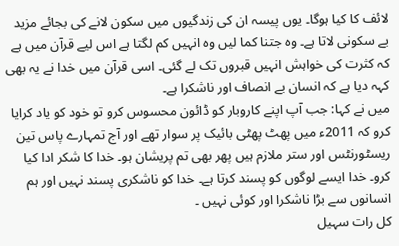لائف کا کیا ہوگا۔ یوں پیسہ ان کی زندگیوں میں سکون لانے کی بجائے مزید بے سکونی لاتا ہے۔ وہ جتنا کما لیں وہ انہیں کم لگتا ہے اس لیے قرآن میں ہے کہ کثرت کی خواہش انہیں قبروں تک لے گئی۔ اسی قرآن میں خدا نے یہ بھی کہہ دیا ہے کہ انسان بے انصاف اور ناشکرا ہے۔
میں نے کہا: جب آپ اپنے کاروبار کو ڈائون محسوس کرو تو خود کو یاد کرایا کرو کہ 2011ء میں پھٹ پھٹی بائیک پر سوار تھے اور آج تمہارے پاس تین ریسٹورنٹس اور ستر ملازم ہیں پھر بھی تم پریشان ہو۔ خدا کا شکر ادا کیا کرو۔ خدا ایسے لوگوں کو پسند کرتا ہے۔ خدا کو ناشکری پسند نہیں اور ہم انسانوں سے بڑا ناشکرا اور کوئی نہیں ۔
کل رات سہیل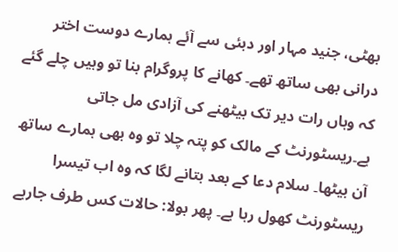بھٹی، جنید مہار اور دبئی سے آئے ہمارے دوست اختر درانی بھی ساتھ تھے۔ کھانے کا پروگرام بنا تو وہیں چلے گئے کہ وہاں رات دیر تک بیٹھنے کی آزادی مل جاتی ہے۔ریسٹورنٹ کے مالک کو پتہ چلا تو وہ بھی ہمارے ساتھ آن بیٹھا۔ سلام دعا کے بعد بتانے لگا کہ وہ اب تیسرا ریسٹورنٹ کھول رہا ہے۔ پھر بولا: حالات کس طرف جارہے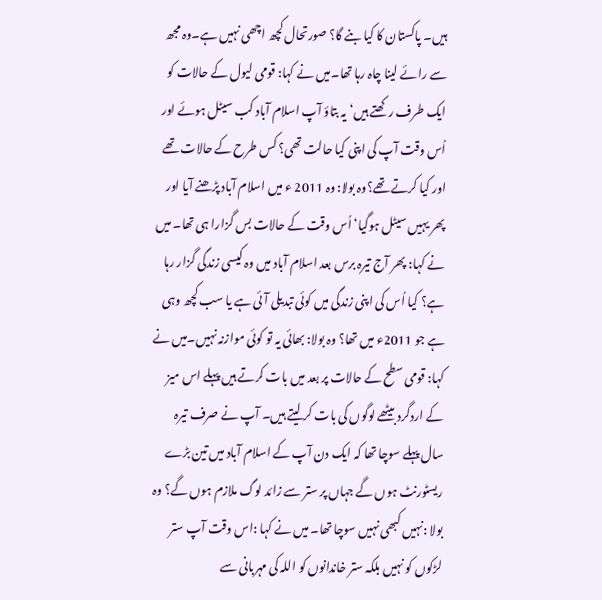ہیں۔ پاکستان کا کیا بنے گا؟ صورتحال کچھ اچھی نہیں ہے۔وہ مجھ سے رائے لینا چاہ رہا تھا۔میں نے کہا: قومی لیول کے حالات کو ایک طرف رکھتے ہیں‘یہ بتاؤ آپ اسلام آباد کب سیٹل ہوئے اور اُس وقت آپ کی اپنی کیا حالت تھی؟ کس طرح کے حالات تھے اور کیا کرتے تھے؟وہ بولا: وہ 2011 ء میں اسلام آباد پڑھنے آیا اور پھر یہیں سیٹل ہوگیا‘ اُس وقت کے حالات بس گزارا ہی تھا۔ میں نے کہا: پھر آج تیرہ برس بعد اسلام آباد میں وہ کیسی زندگی گزار رہا ہے؟ کیا اُس کی اپنی زندگی میں کوئی تبدیلی آئی ہے یا سب کچھ وہی ہے جو 2011ء میں تھا؟ وہ بولا: بھائی یہ تو کوئی موازنہ نہیں۔میں نے کہا: قومی سطح کے حالات پر بعد میں بات کرتے ہیں پہلے اس میز کے اردگرد بیٹھے لوگوں کی بات کر لیتے ہیں۔ آپ نے صرف تیرہ سال پہلے سوچا تھا کہ ایک دن آپ کے اسلام آباد میں تین بڑے ریسٹورنٹ ہوں گے جہاں پر ستر سے زائد لوگ ملازم ہوں گے؟ وہ بولا :نہیں کبھی نہیں سوچا تھا۔ میں نے کہا :اس وقت آپ ستر لڑکوں کو نہیں بلکہ ستر خاندانوں کو اللہ کی مہربانی سے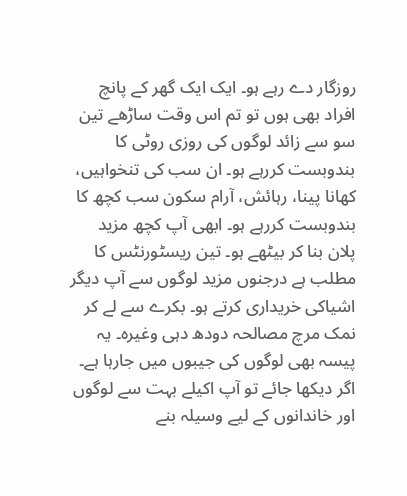روزگار دے رہے ہو۔ ایک ایک گھر کے پانچ افراد بھی ہوں تو تم اس وقت ساڑھے تین سو سے زائد لوگوں کی روزی روٹی کا بندوبست کررہے ہو۔ ان سب کی تنخواہیں، کھانا پینا، رہائش، آرام سکون سب کچھ کا بندوبست کررہے ہو۔ ابھی آپ کچھ مزید پلان بنا کر بیٹھے ہو۔ تین ریسٹورنٹس کا مطلب ہے درجنوں مزید لوگوں سے آپ دیگر اشیاکی خریداری کرتے ہو۔ بکرے سے لے کر نمک مرچ مصالحہ دودھ دہی وغیرہ۔ یہ پیسہ بھی لوگوں کی جیبوں میں جارہا ہے۔ اگر دیکھا جائے تو آپ اکیلے بہت سے لوگوں اور خاندانوں کے لیے وسیلہ بنے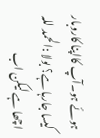ہوئے ہو۔آپ کااپنا کاروبار کیسا جارہا ہے؟ بولا :الحمد للہ اچھا ہے لیکن اب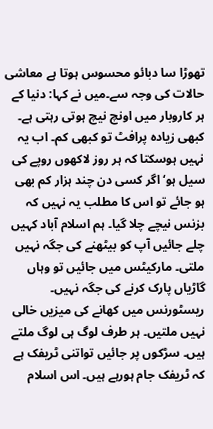تھوڑا سا دبائو محسوس ہوتا ہے معاشی حالات کی وجہ سے۔میں نے کہا: دنیا کے ہر کاروبار میں اونچ نیچ ہوتی رہتی ہے۔ کبھی زیادہ پرافٹ تو کبھی کم۔ اب یہ نہیں ہوسکتا کہ ہر روز لاکھوں روپے کی سیل ہو‘ اگر کسی دن چند ہزار کم بھی ہو جائے تو اس کا مطلب یہ نہیں کہ بزنس نیچے چلا گیا۔ ہم اسلام آباد کہیں چلے جائیں آپ کو بیٹھنے کی جگہ نہیں ملتی۔ مارکیٹس میں جائیں تو وہاں گاڑیاں پارک کرنے کی جگہ نہیں۔ ریسٹورنس میں کھانے کی میزیں خالی نہیں ملتیں۔ ہر طرف لوگ ہی لوگ ملتے ہیں۔ سڑکوں پر جائیں تواتنی ٹریفک ہے کہ ٹریفک جام ہورہے ہیں۔ اس اسلام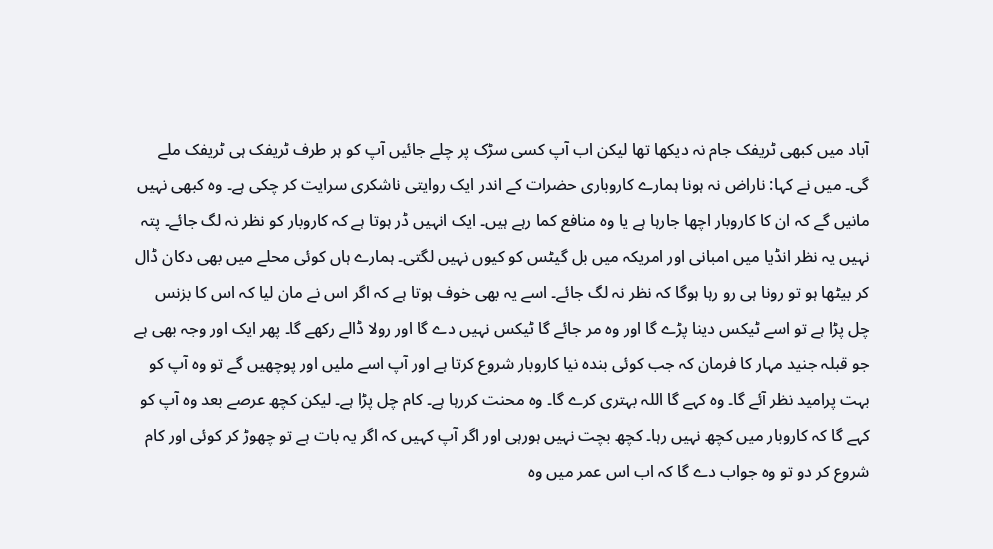آباد میں کبھی ٹریفک جام نہ دیکھا تھا لیکن اب آپ کسی سڑک پر چلے جائیں آپ کو ہر طرف ٹریفک ہی ٹریفک ملے گی۔ میں نے کہا: ناراض نہ ہونا ہمارے کاروباری حضرات کے اندر ایک روایتی ناشکری سرایت کر چکی ہے۔ وہ کبھی نہیں مانیں گے کہ ان کا کاروبار اچھا جارہا ہے یا وہ منافع کما رہے ہیں۔ ایک انہیں ڈر ہوتا ہے کہ کاروبار کو نظر نہ لگ جائے۔ پتہ نہیں یہ نظر انڈیا میں امبانی اور امریکہ میں بل گیٹس کو کیوں نہیں لگتی۔ ہمارے ہاں کوئی محلے میں بھی دکان ڈال کر بیٹھا ہو تو رونا ہی رو رہا ہوگا کہ نظر نہ لگ جائے۔ اسے یہ بھی خوف ہوتا ہے کہ اگر اس نے مان لیا کہ اس کا بزنس چل پڑا ہے تو اسے ٹیکس دینا پڑے گا اور وہ مر جائے گا ٹیکس نہیں دے گا اور رولا ڈالے رکھے گا۔ پھر ایک اور وجہ بھی ہے جو قبلہ جنید مہار کا فرمان کہ جب کوئی بندہ نیا کاروبار شروع کرتا ہے اور آپ اسے ملیں اور پوچھیں گے تو وہ آپ کو بہت پرامید نظر آئے گا۔ وہ کہے گا اللہ بہتری کرے گا۔ وہ محنت کررہا ہے۔ کام چل پڑا ہے۔ لیکن کچھ عرصے بعد وہ آپ کو کہے گا کہ کاروبار میں کچھ نہیں رہا۔ کچھ بچت نہیں ہورہی اور اگر آپ کہیں کہ اگر یہ بات ہے تو چھوڑ کر کوئی اور کام شروع کر دو تو وہ جواب دے گا کہ اب اس عمر میں وہ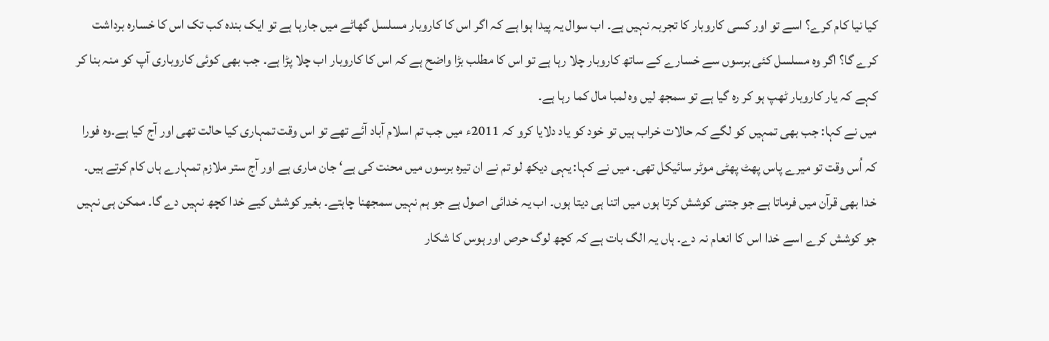کیا نیا کام کرے؟ اسے تو اور کسی کاروبار کا تجربہ نہیں ہے۔ اب سوال یہ پیدا ہوا ہے کہ اگر اس کا کاروبار مسلسل گھاٹے میں جارہا ہے تو ایک بندہ کب تک اس کا خسارہ برداشت کرے گا؟ اگر وہ مسلسل کئی برسوں سے خسارے کے ساتھ کاروبار چلا رہا ہے تو اس کا مطلب بڑا واضح ہے کہ اس کا کاروبار اب چلا پڑا ہے۔ جب بھی کوئی کاروباری آپ کو منہ بنا کر کہے کہ یار کاروبار ٹھپ ہو کر رہ گیا ہے تو سمجھ لیں وہ لمبا مال کما رہا ہے۔
میں نے کہا: جب بھی تمہیں کو لگے کہ حالات خراب ہیں تو خود کو یاد دلایا کرو کہ 2011ء میں جب تم اسلام آباد آئے تھے تو اس وقت تمہاری کیا حالت تھی اور آج کیا ہے۔وہ فورا کہ اُس وقت تو میرے پاس پھٹ پھٹی موٹر سائیکل تھی۔ میں نے کہا: یہی دیکھ لو تم نے ان تیرہ برسوں میں محنت کی ہے‘ جان ماری ہے اور آج ستر ملازم تمہارے ہاں کام کرتے ہیں۔ خدا بھی قرآن میں فرماتا ہے جو جتنی کوشش کرتا ہوں میں اتنا ہی دیتا ہوں۔ اب یہ خدائی اصول ہے جو ہم نہیں سمجھنا چاہتے۔ بغیر کوشش کیے خدا کچھ نہیں دے گا۔ ممکن ہی نہیں جو کوشش کرے اسے خدا اس کا انعام نہ دے۔ ہاں یہ الگ بات ہے کہ کچھ لوگ حرص اور ہوس کا شکار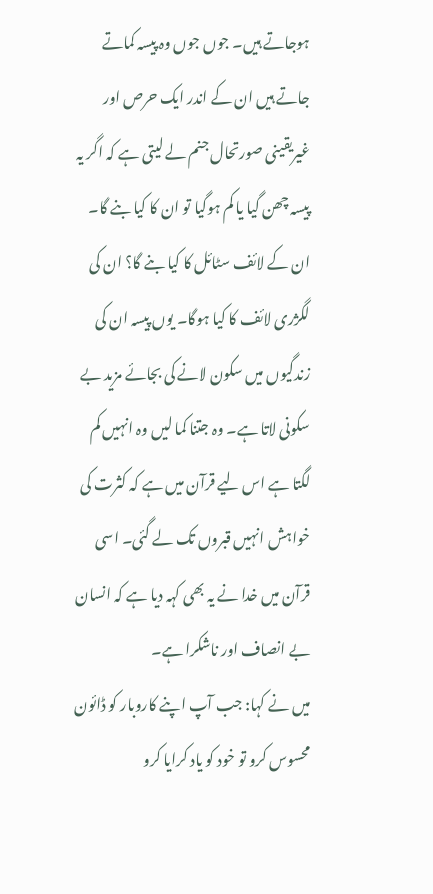ہوجاتے ہیں۔ جوں جوں وہ پیسہ کماتے جاتے ہیں ان کے اندر ایک حرص اور غیریقینی صورتحال جنم لے لیتی ہے کہ اگر یہ پیسہ چھن گیا یا کم ہوگیا تو ان کا کیا بنے گا۔ ان کے لائف سٹائل کا کیا بنے گا؟ ان کی لگژری لائف کا کیا ہوگا۔ یوں پیسہ ان کی زندگیوں میں سکون لانے کی بجائے مزید بے سکونی لاتا ہے۔ وہ جتنا کما لیں وہ انہیں کم لگتا ہے اس لیے قرآن میں ہے کہ کثرت کی خواہش انہیں قبروں تک لے گئی۔ اسی قرآن میں خدا نے یہ بھی کہہ دیا ہے کہ انسان بے انصاف اور ناشکرا ہے۔
میں نے کہا: جب آپ اپنے کاروبار کو ڈائون محسوس کرو تو خود کو یاد کرایا کرو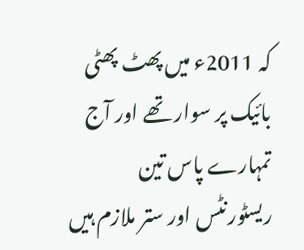کہ 2011ء میں پھٹ پھٹی بائیک پر سوار تھے اور آج تمہارے پاس تین ریسٹورنٹس اور ستر ملازم ہیں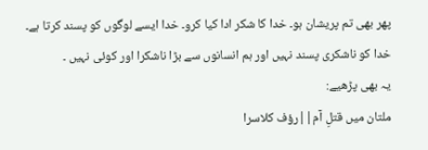پھر بھی تم پریشان ہو۔ خدا کا شکر ادا کیا کرو۔ خدا ایسے لوگوں کو پسند کرتا ہے۔ خدا کو ناشکری پسند نہیں اور ہم انسانوں سے بڑا ناشکرا اور کوئی نہیں ۔
یہ بھی پڑھیے:
ملتان میں قتلِ آم||رؤف کلاسرا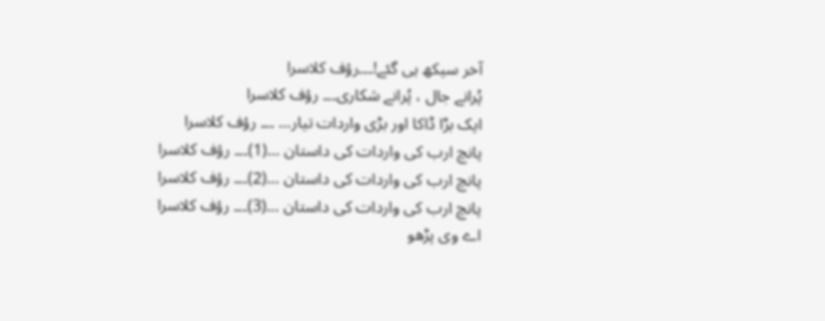آخر سیکھ ہی گئے!۔۔۔رؤف کلاسرا
پُرانے جال ، پُرانے شکاری۔۔۔ رؤف کلاسرا
ایک بڑا ڈاکا اور بڑی واردات تیار… ۔۔۔ رؤف کلاسرا
پانچ ارب کی واردات کی داستان …(1)۔۔۔ رؤف کلاسرا
پانچ ارب کی واردات کی داستان …(2)۔۔۔ رؤف کلاسرا
پانچ ارب کی واردات کی داستان …(3)۔۔۔ رؤف کلاسرا
اے وی پڑھو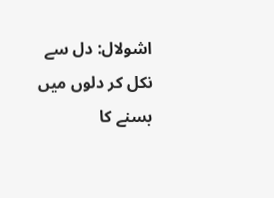اشولال: دل سے نکل کر دلوں میں بسنے کا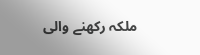ملکہ رکھنے والی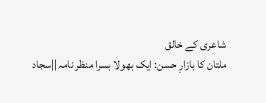شاعری کے خالق
ملتان کا بازارِ حسن: ایک بھولا بسرا منظر نامہ||سجاد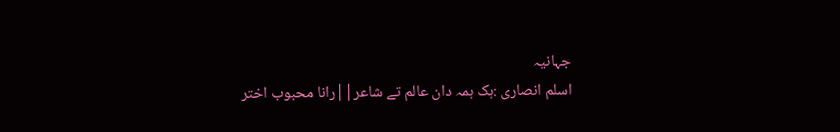جہانیہ
اسلم انصاری :ہک ہمہ دان عالم تے شاعر||رانا محبوب اختر